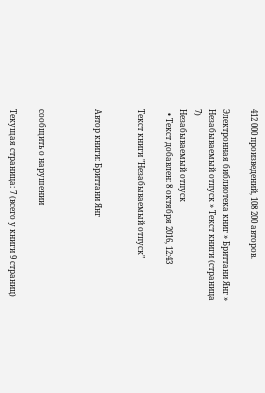412 000 произведений, 108 200 авторов.

Электронная библиотека книг » Бриттани Янг » Незабываемый отпуск » Текст книги (страница 7)
Незабываемый отпуск
  • Текст добавлен: 8 октября 2016, 12:43

Текст книги "Незабываемый отпуск"


Автор книги: Бриттани Янг



сообщить о нарушении

Текущая страница: 7 (всего у книги 9 страниц)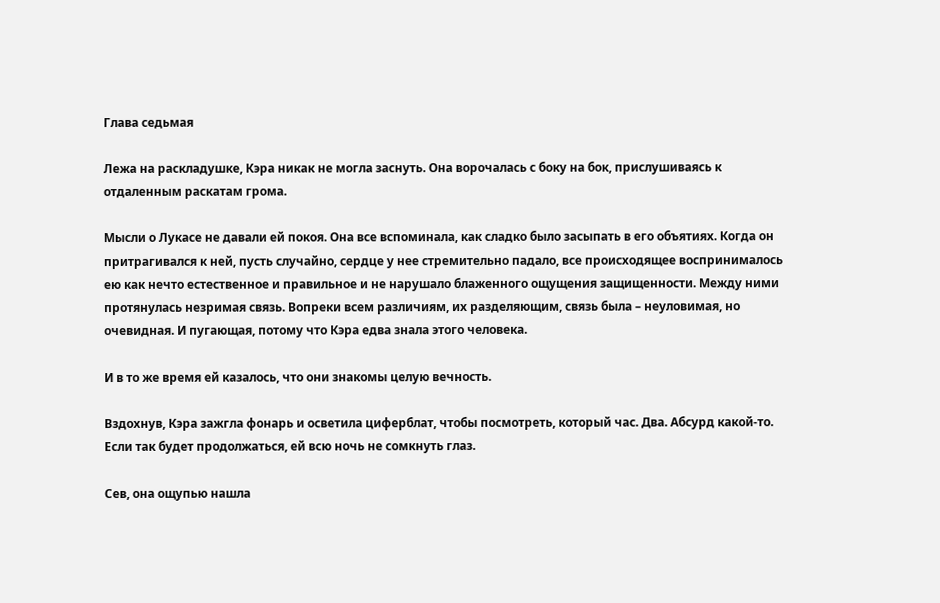Глава седьмая

Лежа на раскладушке, Кэра никак не могла заснуть. Она ворочалась с боку на бок, прислушиваясь к отдаленным раскатам грома.

Мысли о Лукасе не давали ей покоя. Она все вспоминала, как сладко было засыпать в его объятиях. Когда он притрагивался к ней, пусть случайно, сердце у нее стремительно падало, все происходящее воспринималось ею как нечто естественное и правильное и не нарушало блаженного ощущения защищенности. Между ними протянулась незримая связь. Вопреки всем различиям, их разделяющим, связь была – неуловимая, но очевидная. И пугающая, потому что Кэра едва знала этого человека.

И в то же время ей казалось, что они знакомы целую вечность.

Вздохнув, Кэра зажгла фонарь и осветила циферблат, чтобы посмотреть, который час. Два. Абсурд какой-то. Если так будет продолжаться, ей всю ночь не сомкнуть глаз.

Сев, она ощупью нашла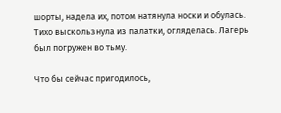шорты, надела их, потом натянула носки и обулась. Тихо выскользнула из палатки, огляделась. Лагерь был погружен во тьму.

Что бы сейчас пригодилось,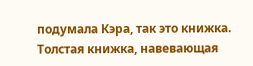подумала Кэра, так это книжка. Толстая книжка, навевающая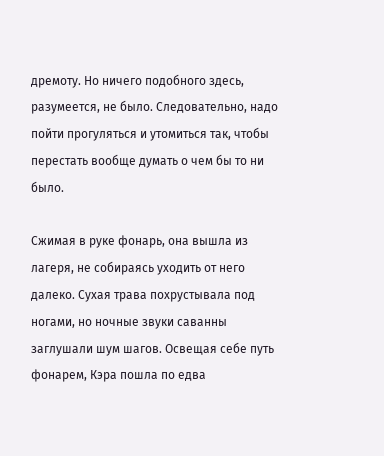дремоту. Но ничего подобного здесь, разумеется, не было. Следовательно, надо пойти прогуляться и утомиться так, чтобы перестать вообще думать о чем бы то ни было.

Сжимая в руке фонарь, она вышла из лагеря, не собираясь уходить от него далеко. Сухая трава похрустывала под ногами, но ночные звуки саванны заглушали шум шагов. Освещая себе путь фонарем, Кэра пошла по едва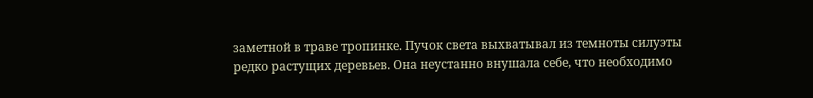заметной в траве тропинке. Пучок света выхватывал из темноты силуэты редко растущих деревьев. Она неустанно внушала себе, что необходимо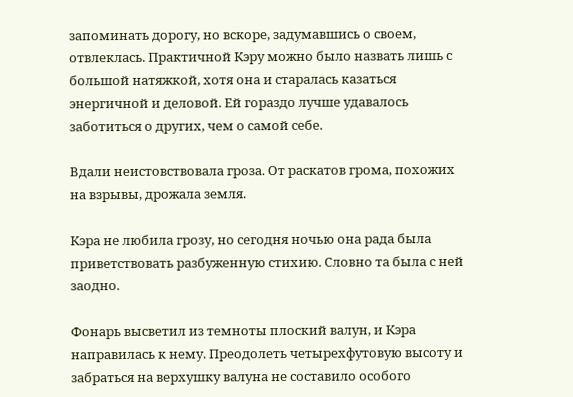запоминать дорогу, но вскоре, задумавшись о своем, отвлеклась. Практичной Кэру можно было назвать лишь с большой натяжкой, хотя она и старалась казаться энергичной и деловой. Ей гораздо лучше удавалось заботиться о других, чем о самой себе.

Вдали неистовствовала гроза. От раскатов грома, похожих на взрывы, дрожала земля.

Кэра не любила грозу, но сегодня ночью она рада была приветствовать разбуженную стихию. Словно та была с ней заодно.

Фонарь высветил из темноты плоский валун, и Кэра направилась к нему. Преодолеть четырехфутовую высоту и забраться на верхушку валуна не составило особого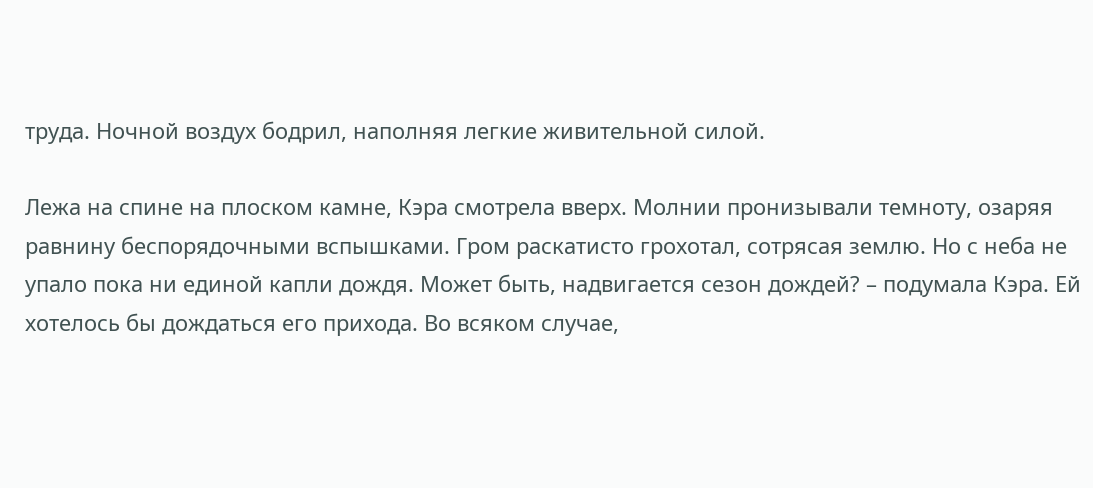труда. Ночной воздух бодрил, наполняя легкие живительной силой.

Лежа на спине на плоском камне, Кэра смотрела вверх. Молнии пронизывали темноту, озаряя равнину беспорядочными вспышками. Гром раскатисто грохотал, сотрясая землю. Но с неба не упало пока ни единой капли дождя. Может быть, надвигается сезон дождей? – подумала Кэра. Ей хотелось бы дождаться его прихода. Во всяком случае,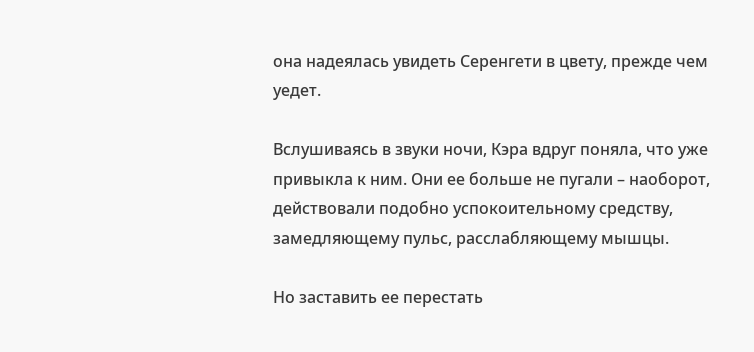она надеялась увидеть Серенгети в цвету, прежде чем уедет.

Вслушиваясь в звуки ночи, Кэра вдруг поняла, что уже привыкла к ним. Они ее больше не пугали – наоборот, действовали подобно успокоительному средству, замедляющему пульс, расслабляющему мышцы.

Но заставить ее перестать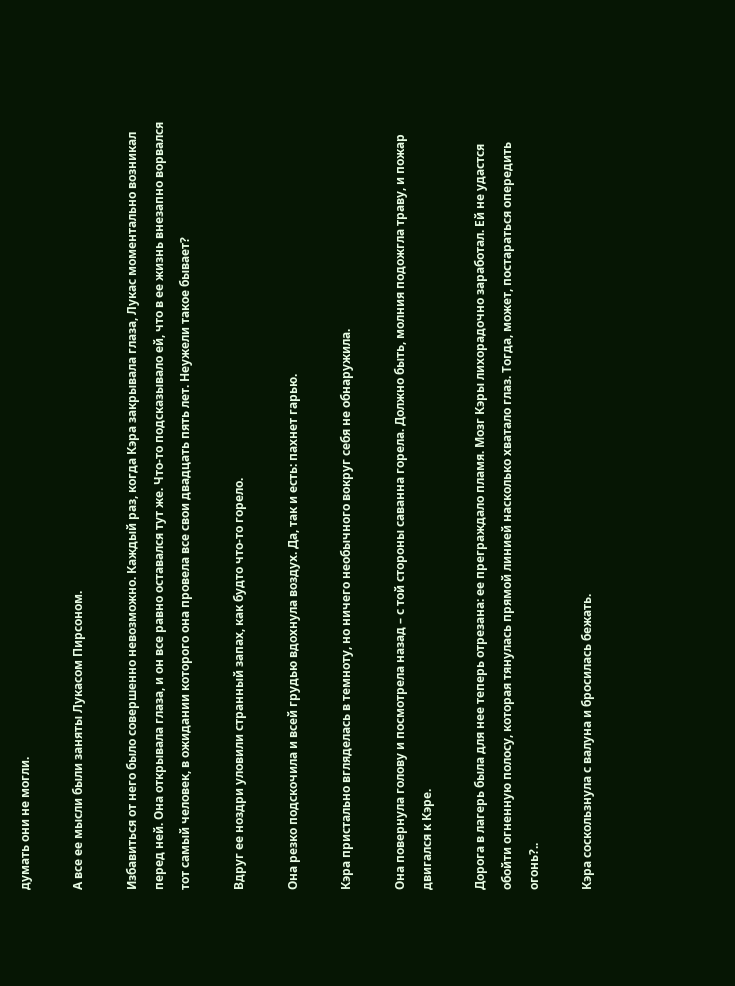думать они не могли.

А все ее мысли были заняты Лукасом Пирсоном.

Избавиться от него было совершенно невозможно. Каждый раз, когда Кэра закрывала глаза, Лукас моментально возникал перед ней. Она открывала глаза, и он все равно оставался тут же. Что-то подсказывало ей, что в ее жизнь внезапно ворвался тот самый человек, в ожидании которого она провела все свои двадцать пять лет. Неужели такое бывает?

Вдруг ее ноздри уловили странный запах, как будто что-то горело.

Она резко подскочила и всей грудью вдохнула воздух. Да, так и есть: пахнет гарью.

Кэра пристально вгляделась в темноту, но ничего необычного вокруг себя не обнаружила.

Она повернула голову и посмотрела назад – с той стороны саванна горела. Должно быть, молния подожгла траву, и пожар двигался к Кэре.

Дорога в лагерь была для нее теперь отрезана: ее преграждало пламя. Мозг Кэры лихорадочно заработал. Ей не удастся обойти огненную полосу, которая тянулась прямой линией насколько хватало глаз. Тогда, может, постараться опередить огонь?..

Кэра соскользнула с валуна и бросилась бежать.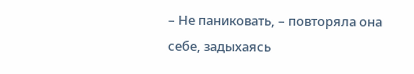– Не паниковать, – повторяла она себе, задыхаясь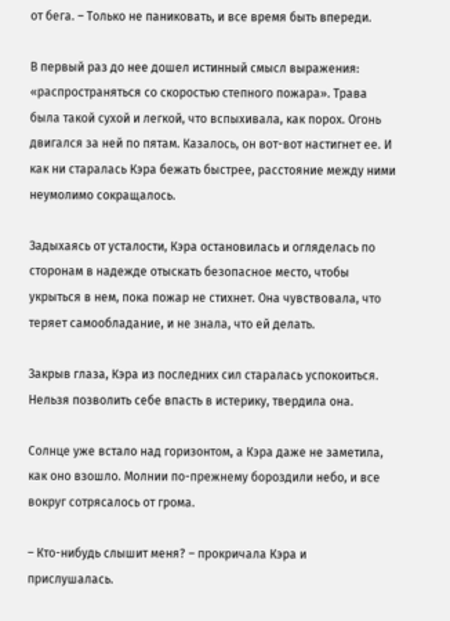от бега. – Только не паниковать, и все время быть впереди.

В первый раз до нее дошел истинный смысл выражения: «распространяться со скоростью степного пожара». Трава была такой сухой и легкой, что вспыхивала, как порох. Огонь двигался за ней по пятам. Казалось, он вот-вот настигнет ее. И как ни старалась Кэра бежать быстрее, расстояние между ними неумолимо сокращалось.

Задыхаясь от усталости, Кэра остановилась и огляделась по сторонам в надежде отыскать безопасное место, чтобы укрыться в нем, пока пожар не стихнет. Она чувствовала, что теряет самообладание, и не знала, что ей делать.

Закрыв глаза, Кэра из последних сил старалась успокоиться. Нельзя позволить себе впасть в истерику, твердила она.

Солнце уже встало над горизонтом, а Кэра даже не заметила, как оно взошло. Молнии по-прежнему бороздили небо, и все вокруг сотрясалось от грома.

– Кто-нибудь слышит меня? – прокричала Кэра и прислушалась.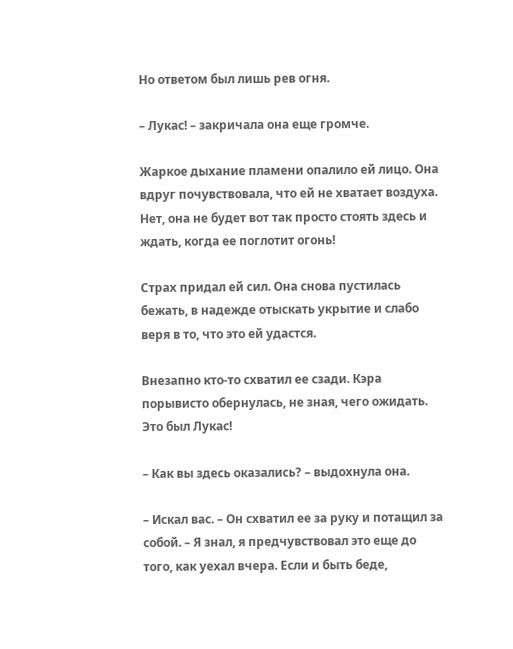Но ответом был лишь рев огня.

– Лукас! – закричала она еще громче.

Жаркое дыхание пламени опалило ей лицо. Она вдруг почувствовала, что ей не хватает воздуха. Нет, она не будет вот так просто стоять здесь и ждать, когда ее поглотит огонь!

Страх придал ей сил. Она снова пустилась бежать, в надежде отыскать укрытие и слабо веря в то, что это ей удастся.

Внезапно кто-то схватил ее сзади. Кэра порывисто обернулась, не зная, чего ожидать. Это был Лукас!

– Как вы здесь оказались? – выдохнула она.

– Искал вас. – Он схватил ее за руку и потащил за собой. – Я знал, я предчувствовал это еще до того, как уехал вчера. Если и быть беде,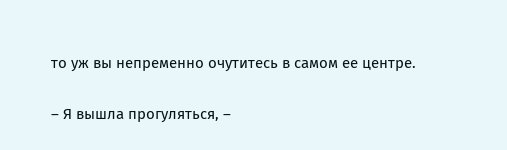то уж вы непременно очутитесь в самом ее центре.

– Я вышла прогуляться, –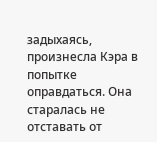задыхаясь, произнесла Кэра в попытке оправдаться. Она старалась не отставать от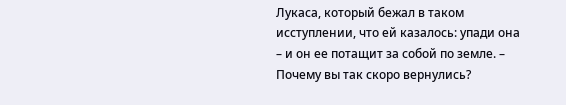Лукаса, который бежал в таком исступлении, что ей казалось: упади она – и он ее потащит за собой по земле. – Почему вы так скоро вернулись?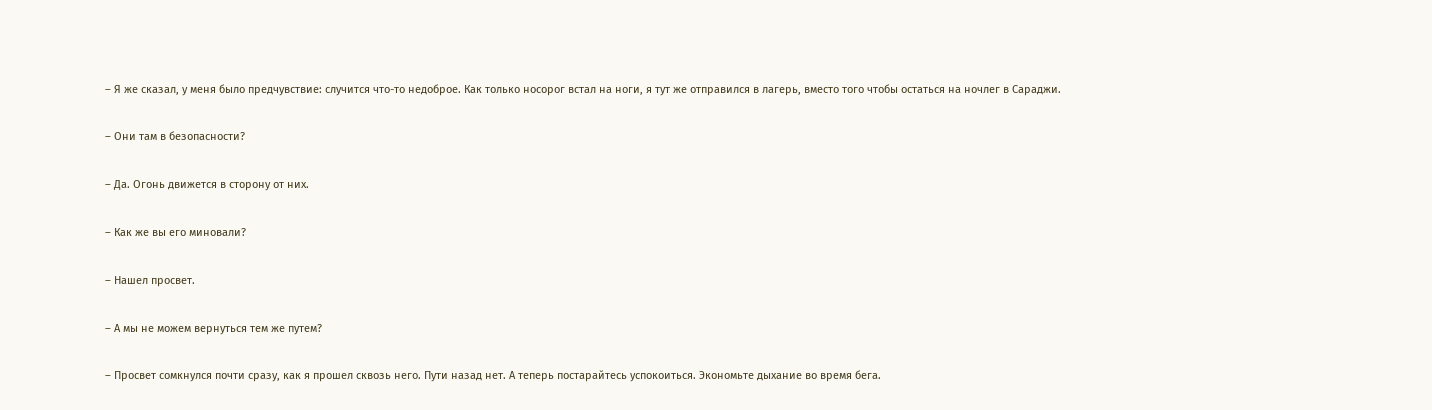– Я же сказал, у меня было предчувствие: случится что-то недоброе. Как только носорог встал на ноги, я тут же отправился в лагерь, вместо того чтобы остаться на ночлег в Сараджи.

– Они там в безопасности?

– Да. Огонь движется в сторону от них.

– Как же вы его миновали?

– Нашел просвет.

– А мы не можем вернуться тем же путем?

– Просвет сомкнулся почти сразу, как я прошел сквозь него. Пути назад нет. А теперь постарайтесь успокоиться. Экономьте дыхание во время бега.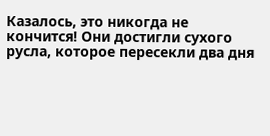Казалось, это никогда не кончится! Они достигли сухого русла, которое пересекли два дня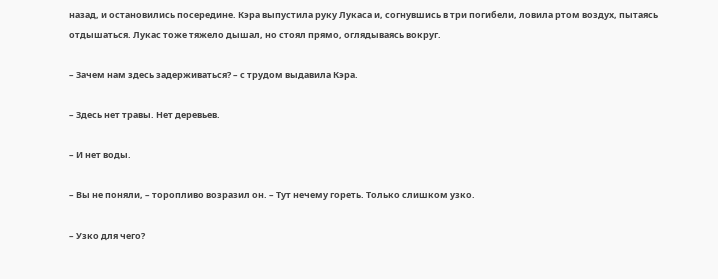назад, и остановились посередине. Кэра выпустила руку Лукаса и, согнувшись в три погибели, ловила ртом воздух, пытаясь отдышаться. Лукас тоже тяжело дышал, но стоял прямо, оглядываясь вокруг.

– Зачем нам здесь задерживаться? – с трудом выдавила Кэра.

– Здесь нет травы. Нет деревьев.

– И нет воды.

– Вы не поняли, – торопливо возразил он. – Тут нечему гореть. Только слишком узко.

– Узко для чего?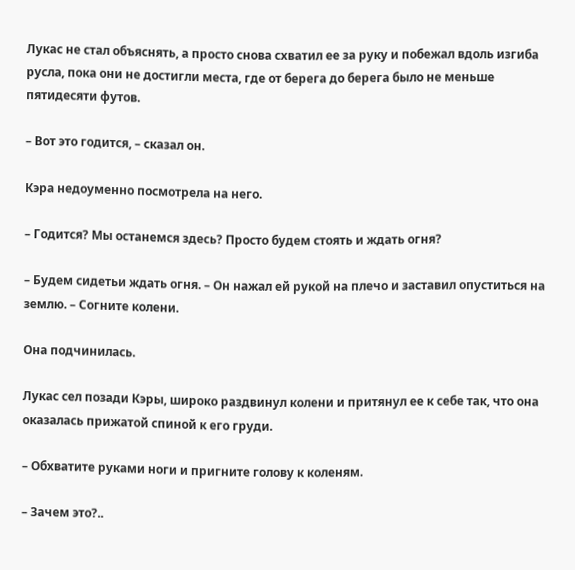Лукас не стал объяснять, а просто снова схватил ее за руку и побежал вдоль изгиба русла, пока они не достигли места, где от берега до берега было не меньше пятидесяти футов.

– Вот это годится, – сказал он.

Кэра недоуменно посмотрела на него.

– Годится? Мы останемся здесь? Просто будем стоять и ждать огня?

– Будем сидетьи ждать огня. – Он нажал ей рукой на плечо и заставил опуститься на землю. – Согните колени.

Она подчинилась.

Лукас сел позади Кэры, широко раздвинул колени и притянул ее к себе так, что она оказалась прижатой спиной к его груди.

– Обхватите руками ноги и пригните голову к коленям.

– Зачем это?..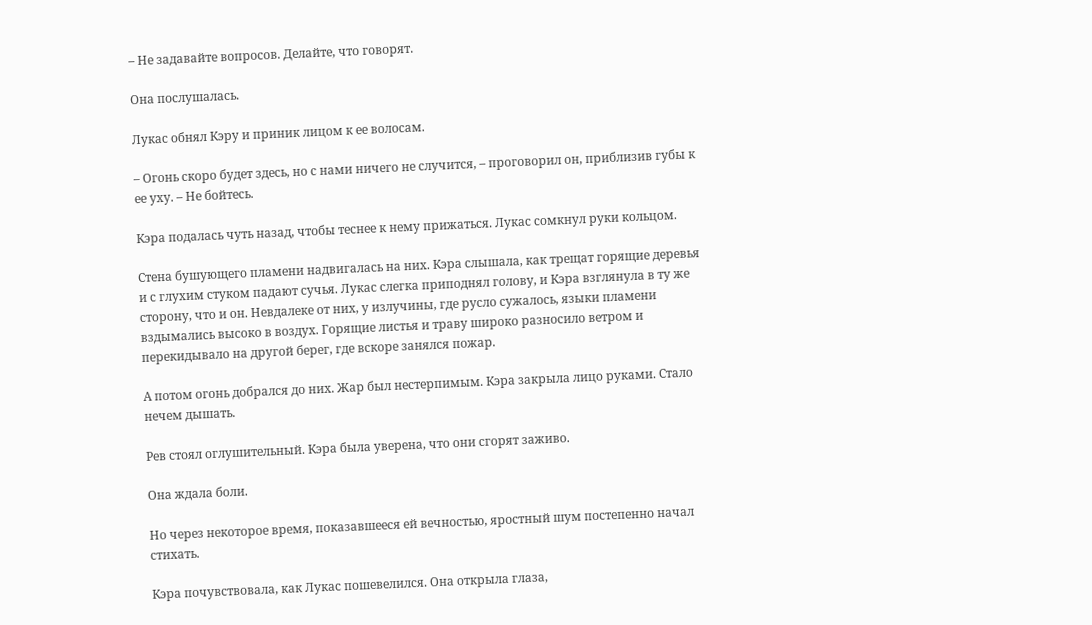– Не задавайте вопросов. Делайте, что говорят.

Она послушалась.

Лукас обнял Кэру и приник лицом к ее волосам.

– Огонь скоро будет здесь, но с нами ничего не случится, – проговорил он, приблизив губы к ее уху. – Не бойтесь.

Кэра подалась чуть назад, чтобы теснее к нему прижаться. Лукас сомкнул руки кольцом.

Стена бушующего пламени надвигалась на них. Кэра слышала, как трещат горящие деревья и с глухим стуком падают сучья. Лукас слегка приподнял голову, и Кэра взглянула в ту же сторону, что и он. Невдалеке от них, у излучины, где русло сужалось, языки пламени вздымались высоко в воздух. Горящие листья и траву широко разносило ветром и перекидывало на другой берег, где вскоре занялся пожар.

А потом огонь добрался до них. Жар был нестерпимым. Кэра закрыла лицо руками. Стало нечем дышать.

Рев стоял оглушительный. Кэра была уверена, что они сгорят заживо.

Она ждала боли.

Но через некоторое время, показавшееся ей вечностью, яростный шум постепенно начал стихать.

Кэра почувствовала, как Лукас пошевелился. Она открыла глаза,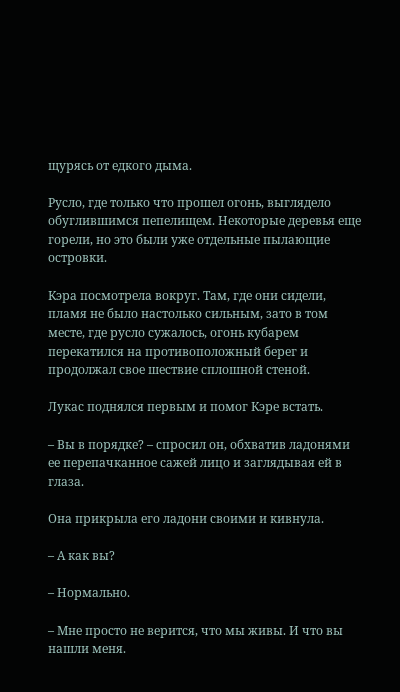щурясь от едкого дыма.

Русло, где только что прошел огонь, выглядело обуглившимся пепелищем. Некоторые деревья еще горели, но это были уже отдельные пылающие островки.

Кэра посмотрела вокруг. Там, где они сидели, пламя не было настолько сильным, зато в том месте, где русло сужалось, огонь кубарем перекатился на противоположный берег и продолжал свое шествие сплошной стеной.

Лукас поднялся первым и помог Кэре встать.

– Вы в порядке? – спросил он, обхватив ладонями ее перепачканное сажей лицо и заглядывая ей в глаза.

Она прикрыла его ладони своими и кивнула.

– А как вы?

– Нормально.

– Мне просто не верится, что мы живы. И что вы нашли меня.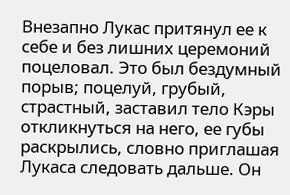Внезапно Лукас притянул ее к себе и без лишних церемоний поцеловал. Это был бездумный порыв; поцелуй, грубый, страстный, заставил тело Кэры откликнуться на него, ее губы раскрылись, словно приглашая Лукаса следовать дальше. Он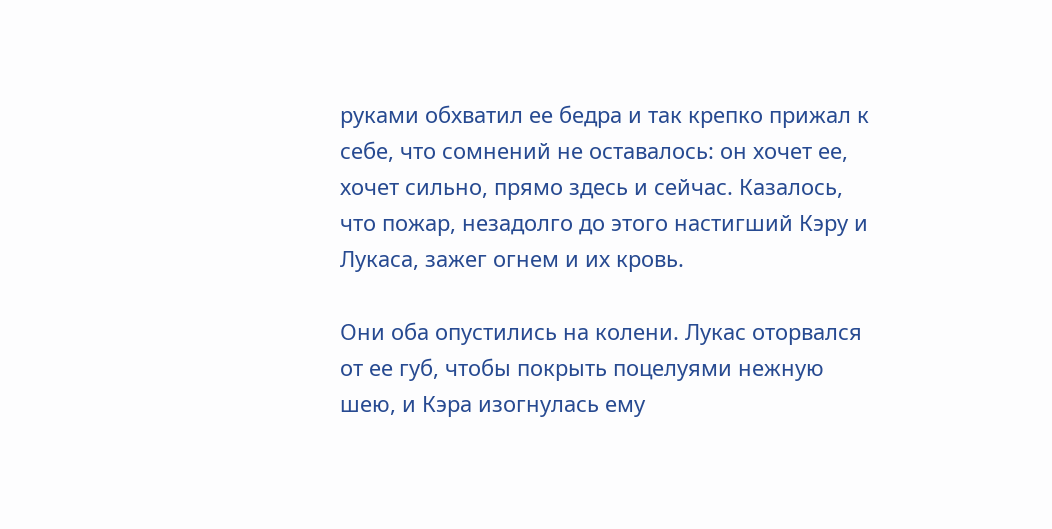руками обхватил ее бедра и так крепко прижал к себе, что сомнений не оставалось: он хочет ее, хочет сильно, прямо здесь и сейчас. Казалось, что пожар, незадолго до этого настигший Кэру и Лукаса, зажег огнем и их кровь.

Они оба опустились на колени. Лукас оторвался от ее губ, чтобы покрыть поцелуями нежную шею, и Кэра изогнулась ему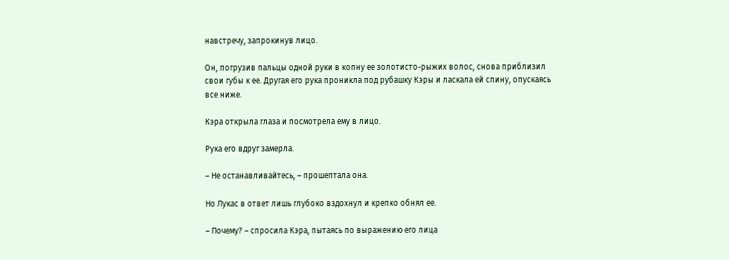навстречу, запрокинув лицо.

Он, погрузив пальцы одной руки в копну ее золотисто-рыжих волос, снова приблизил свои губы к ее. Другая его рука проникла под рубашку Кэры и ласкала ей спину, опускаясь все ниже.

Кэра открыла глаза и посмотрела ему в лицо.

Рука его вдруг замерла.

– Не останавливайтесь, – прошептала она.

Но Лукас в ответ лишь глубоко вздохнул и крепко обнял ее.

– Почему? – спросила Кэра, пытаясь по выражению его лица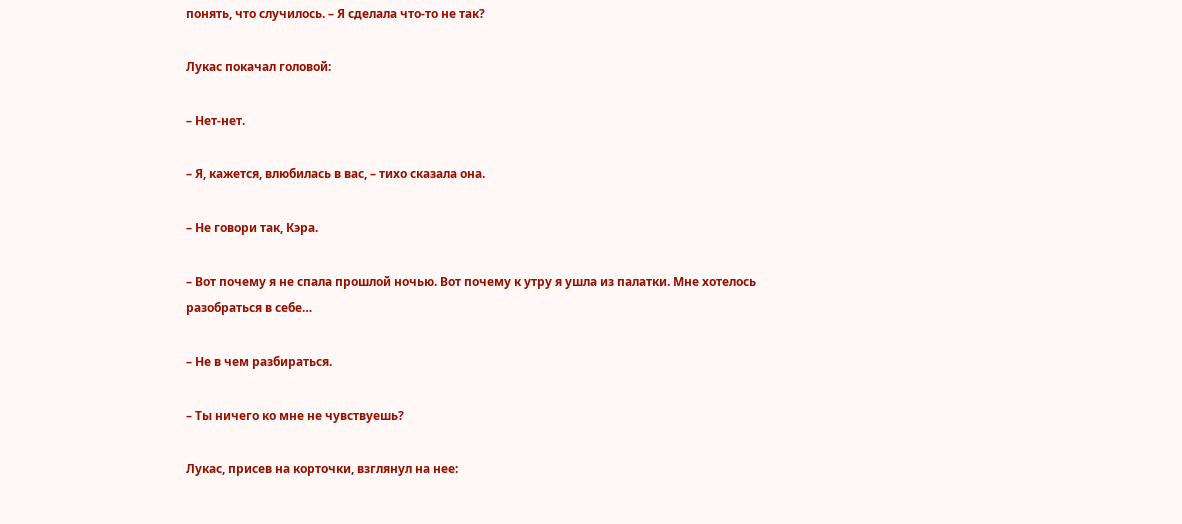понять, что случилось. – Я сделала что-то не так?

Лукас покачал головой:

– Нет-нет.

– Я, кажется, влюбилась в вас, – тихо сказала она.

– Не говори так, Кэра.

– Вот почему я не спала прошлой ночью. Вот почему к утру я ушла из палатки. Мне хотелось разобраться в себе…

– Не в чем разбираться.

– Ты ничего ко мне не чувствуешь?

Лукас, присев на корточки, взглянул на нее: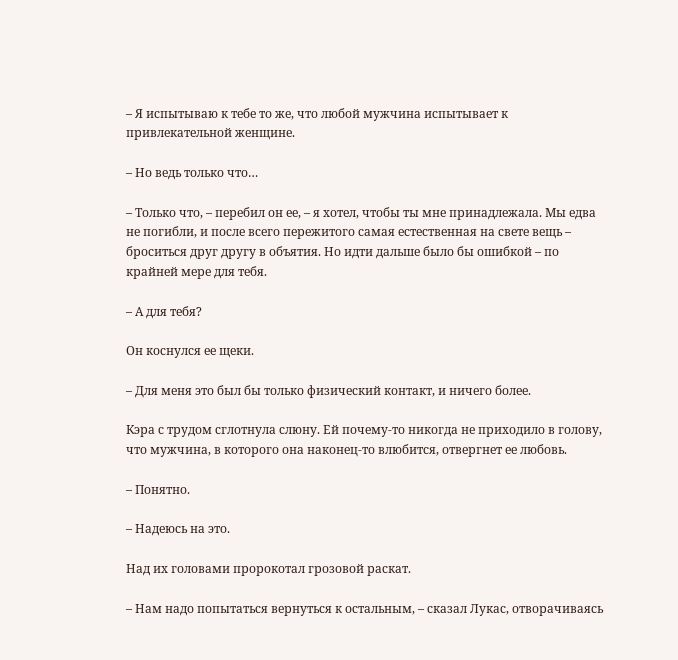– Я испытываю к тебе то же, что любой мужчина испытывает к привлекательной женщине.

– Но ведь только что…

– Только что, – перебил он ее, – я хотел, чтобы ты мне принадлежала. Мы едва не погибли, и после всего пережитого самая естественная на свете вещь – броситься друг другу в объятия. Но идти дальше было бы ошибкой – по крайней мере для тебя.

– А для тебя?

Он коснулся ее щеки.

– Для меня это был бы только физический контакт, и ничего более.

Кэра с трудом сглотнула слюну. Ей почему-то никогда не приходило в голову, что мужчина, в которого она наконец-то влюбится, отвергнет ее любовь.

– Понятно.

– Надеюсь на это.

Над их головами пророкотал грозовой раскат.

– Нам надо попытаться вернуться к остальным, – сказал Лукас, отворачиваясь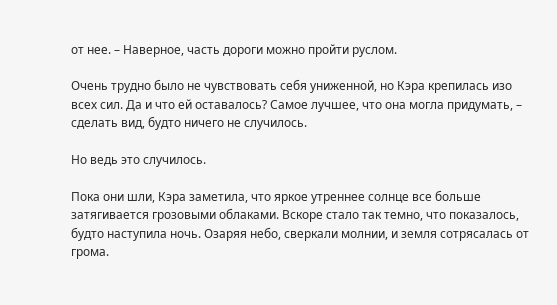от нее. – Наверное, часть дороги можно пройти руслом.

Очень трудно было не чувствовать себя униженной, но Кэра крепилась изо всех сил. Да и что ей оставалось? Самое лучшее, что она могла придумать, – сделать вид, будто ничего не случилось.

Но ведь это случилось.

Пока они шли, Кэра заметила, что яркое утреннее солнце все больше затягивается грозовыми облаками. Вскоре стало так темно, что показалось, будто наступила ночь. Озаряя небо, сверкали молнии, и земля сотрясалась от грома.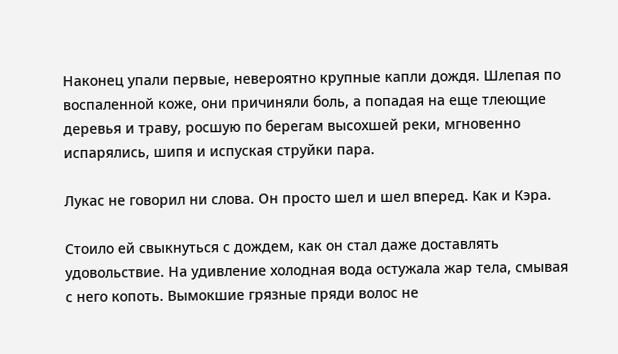Наконец упали первые, невероятно крупные капли дождя. Шлепая по воспаленной коже, они причиняли боль, а попадая на еще тлеющие деревья и траву, росшую по берегам высохшей реки, мгновенно испарялись, шипя и испуская струйки пара.

Лукас не говорил ни слова. Он просто шел и шел вперед. Как и Кэра.

Стоило ей свыкнуться с дождем, как он стал даже доставлять удовольствие. На удивление холодная вода остужала жар тела, смывая с него копоть. Вымокшие грязные пряди волос не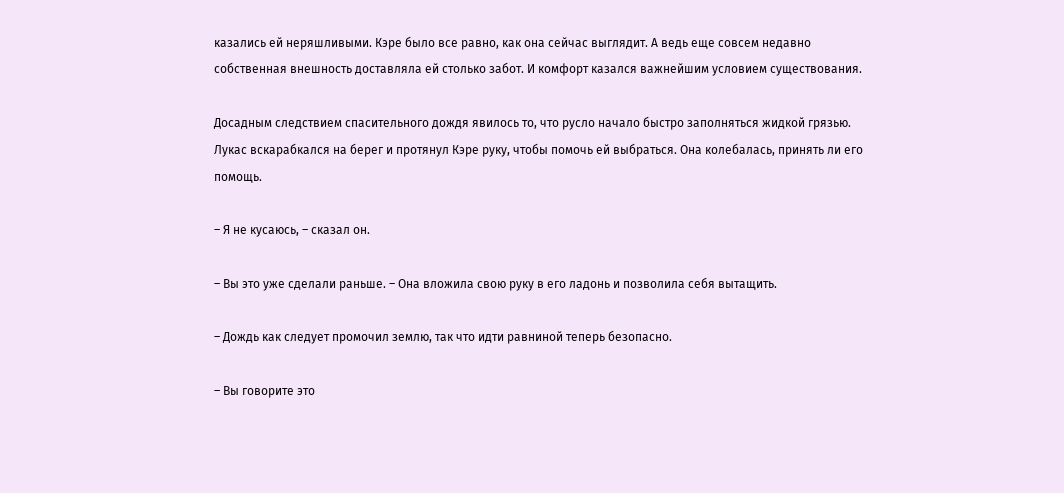казались ей неряшливыми. Кэре было все равно, как она сейчас выглядит. А ведь еще совсем недавно собственная внешность доставляла ей столько забот. И комфорт казался важнейшим условием существования.

Досадным следствием спасительного дождя явилось то, что русло начало быстро заполняться жидкой грязью. Лукас вскарабкался на берег и протянул Кэре руку, чтобы помочь ей выбраться. Она колебалась, принять ли его помощь.

– Я не кусаюсь, – сказал он.

– Вы это уже сделали раньше. – Она вложила свою руку в его ладонь и позволила себя вытащить.

– Дождь как следует промочил землю, так что идти равниной теперь безопасно.

– Вы говорите это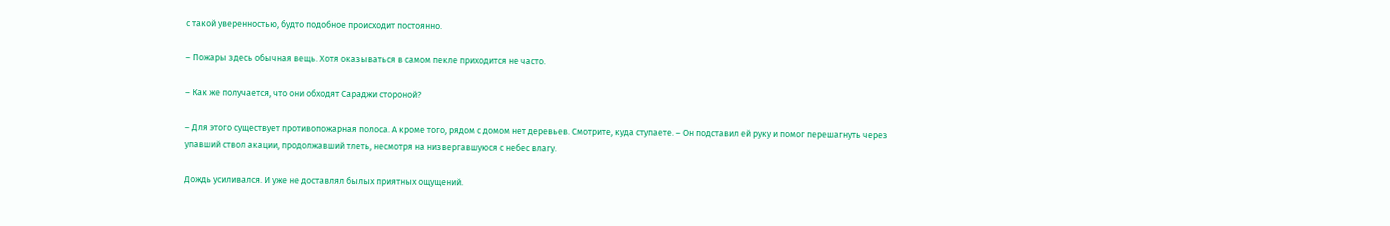с такой уверенностью, будто подобное происходит постоянно.

– Пожары здесь обычная вещь. Хотя оказываться в самом пекле приходится не часто.

– Как же получается, что они обходят Сараджи стороной?

– Для этого существует противопожарная полоса. А кроме того, рядом с домом нет деревьев. Смотрите, куда ступаете. – Он подставил ей руку и помог перешагнуть через упавший ствол акации, продолжавший тлеть, несмотря на низвергавшуюся с небес влагу.

Дождь усиливался. И уже не доставлял былых приятных ощущений.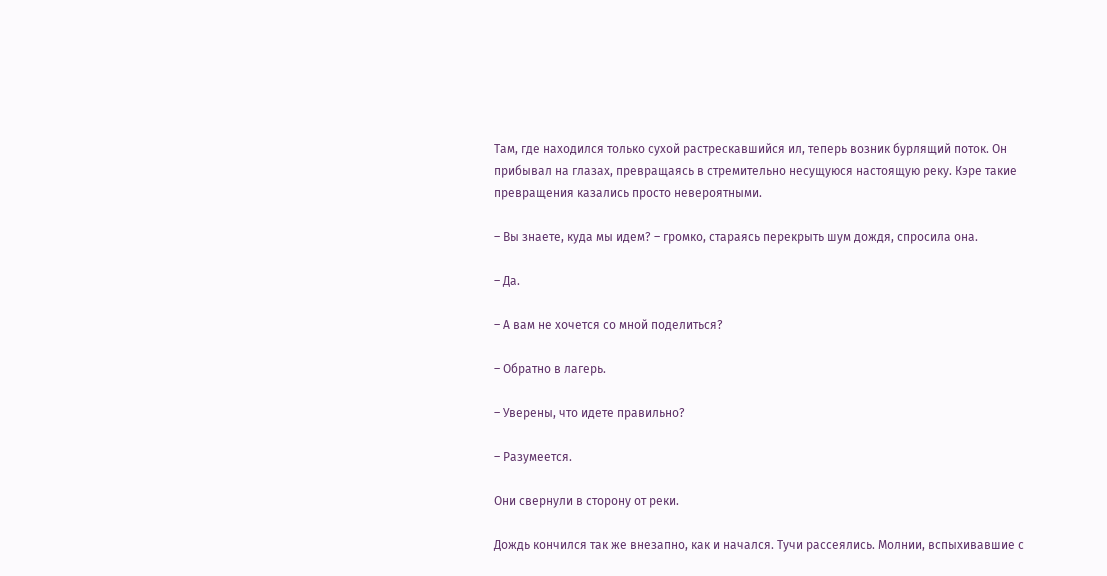Там, где находился только сухой растрескавшийся ил, теперь возник бурлящий поток. Он прибывал на глазах, превращаясь в стремительно несущуюся настоящую реку. Кэре такие превращения казались просто невероятными.

– Вы знаете, куда мы идем? – громко, стараясь перекрыть шум дождя, спросила она.

– Да.

– А вам не хочется со мной поделиться?

– Обратно в лагерь.

– Уверены, что идете правильно?

– Разумеется.

Они свернули в сторону от реки.

Дождь кончился так же внезапно, как и начался. Тучи рассеялись. Молнии, вспыхивавшие с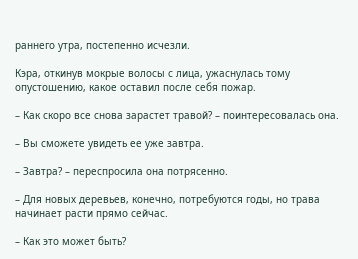раннего утра, постепенно исчезли.

Кэра, откинув мокрые волосы с лица, ужаснулась тому опустошению, какое оставил после себя пожар.

– Как скоро все снова зарастет травой? – поинтересовалась она.

– Вы сможете увидеть ее уже завтра.

– Завтра? – переспросила она потрясенно.

– Для новых деревьев, конечно, потребуются годы, но трава начинает расти прямо сейчас.

– Как это может быть?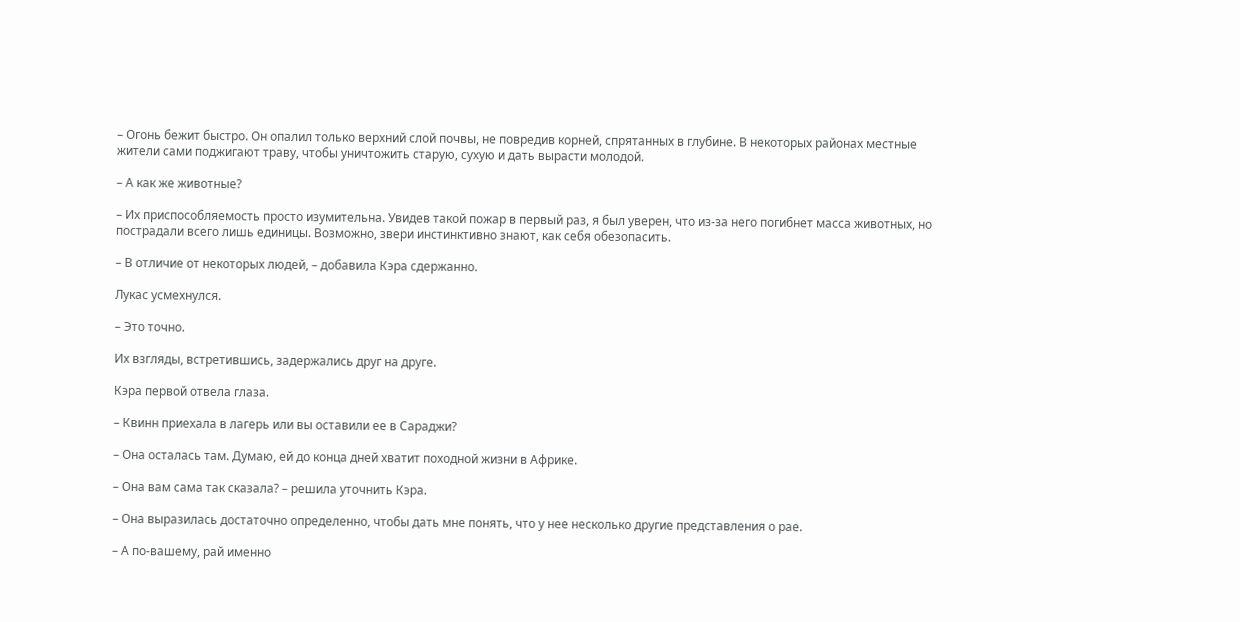– Огонь бежит быстро. Он опалил только верхний слой почвы, не повредив корней, спрятанных в глубине. В некоторых районах местные жители сами поджигают траву, чтобы уничтожить старую, сухую и дать вырасти молодой.

– А как же животные?

– Их приспособляемость просто изумительна. Увидев такой пожар в первый раз, я был уверен, что из-за него погибнет масса животных, но пострадали всего лишь единицы. Возможно, звери инстинктивно знают, как себя обезопасить.

– В отличие от некоторых людей, – добавила Кэра сдержанно.

Лукас усмехнулся.

– Это точно.

Их взгляды, встретившись, задержались друг на друге.

Кэра первой отвела глаза.

– Квинн приехала в лагерь или вы оставили ее в Сараджи?

– Она осталась там. Думаю, ей до конца дней хватит походной жизни в Африке.

– Она вам сама так сказала? – решила уточнить Кэра.

– Она выразилась достаточно определенно, чтобы дать мне понять, что у нее несколько другие представления о рае.

– А по-вашему, рай именно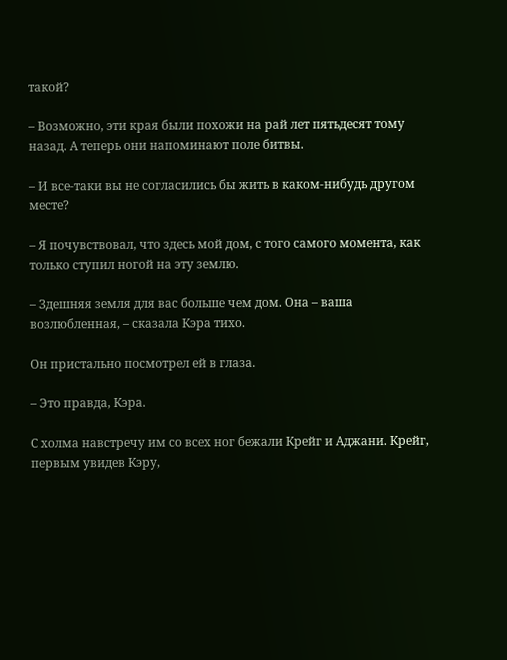такой?

– Возможно, эти края были похожи на рай лет пятьдесят тому назад. А теперь они напоминают поле битвы.

– И все-таки вы не согласились бы жить в каком-нибудь другом месте?

– Я почувствовал, что здесь мой дом, с того самого момента, как только ступил ногой на эту землю.

– Здешняя земля для вас больше чем дом. Она – ваша возлюбленная, – сказала Кэра тихо.

Он пристально посмотрел ей в глаза.

– Это правда, Кэра.

С холма навстречу им со всех ног бежали Крейг и Аджани. Крейг, первым увидев Кэру,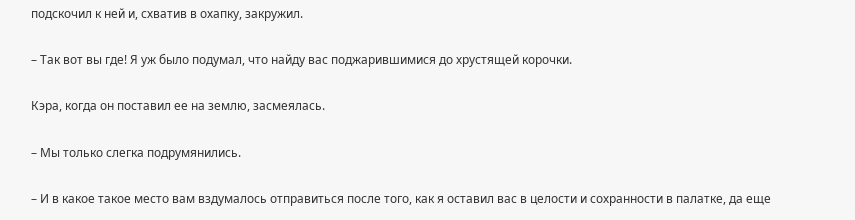подскочил к ней и, схватив в охапку, закружил.

– Так вот вы где! Я уж было подумал, что найду вас поджарившимися до хрустящей корочки.

Кэра, когда он поставил ее на землю, засмеялась.

– Мы только слегка подрумянились.

– И в какое такое место вам вздумалось отправиться после того, как я оставил вас в целости и сохранности в палатке, да еще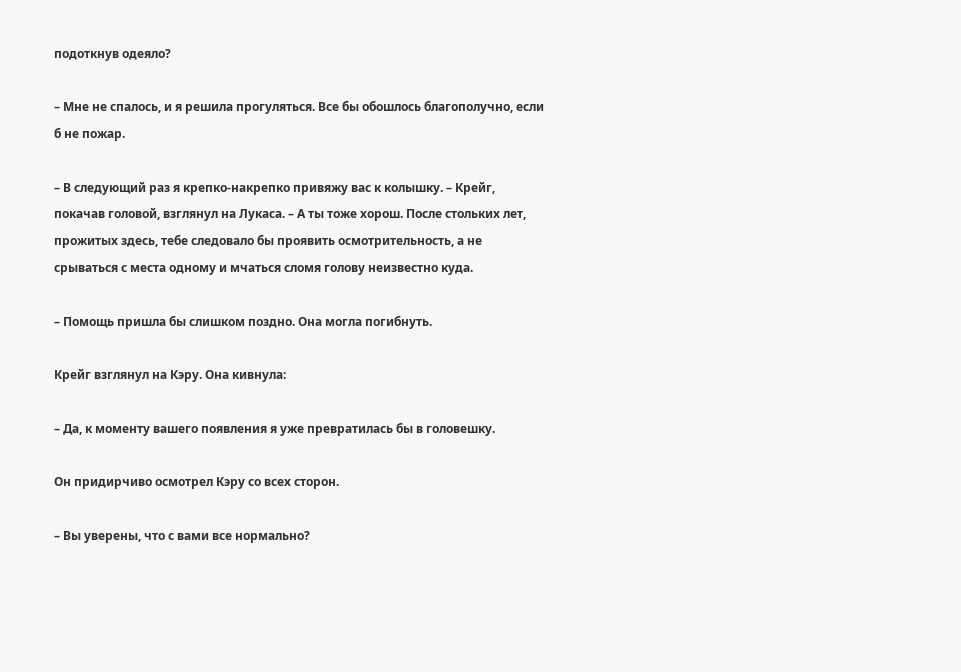подоткнув одеяло?

– Мне не спалось, и я решила прогуляться. Все бы обошлось благополучно, если б не пожар.

– В следующий раз я крепко-накрепко привяжу вас к колышку. – Крейг, покачав головой, взглянул на Лукаса. – А ты тоже хорош. После стольких лет, прожитых здесь, тебе следовало бы проявить осмотрительность, а не срываться с места одному и мчаться сломя голову неизвестно куда.

– Помощь пришла бы слишком поздно. Она могла погибнуть.

Крейг взглянул на Кэру. Она кивнула:

– Да, к моменту вашего появления я уже превратилась бы в головешку.

Он придирчиво осмотрел Кэру со всех сторон.

– Вы уверены, что с вами все нормально?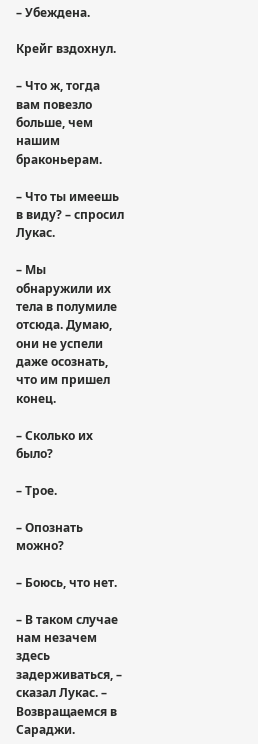– Убеждена.

Крейг вздохнул.

– Что ж, тогда вам повезло больше, чем нашим браконьерам.

– Что ты имеешь в виду? – спросил Лукас.

– Мы обнаружили их тела в полумиле отсюда. Думаю, они не успели даже осознать, что им пришел конец.

– Сколько их было?

– Трое.

– Опознать можно?

– Боюсь, что нет.

– В таком случае нам незачем здесь задерживаться, – сказал Лукас. – Возвращаемся в Сараджи.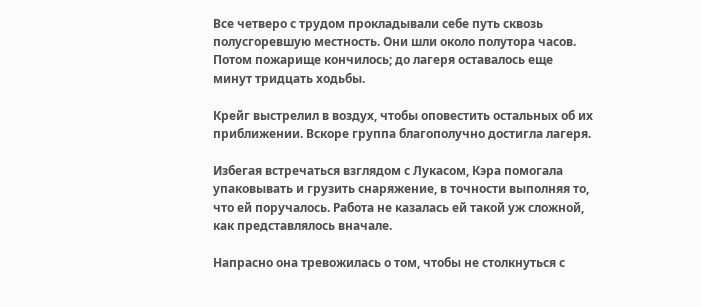Все четверо с трудом прокладывали себе путь сквозь полусгоревшую местность. Они шли около полутора часов. Потом пожарище кончилось; до лагеря оставалось еще минут тридцать ходьбы.

Крейг выстрелил в воздух, чтобы оповестить остальных об их приближении. Вскоре группа благополучно достигла лагеря.

Избегая встречаться взглядом с Лукасом, Кэра помогала упаковывать и грузить снаряжение, в точности выполняя то, что ей поручалось. Работа не казалась ей такой уж сложной, как представлялось вначале.

Напрасно она тревожилась о том, чтобы не столкнуться с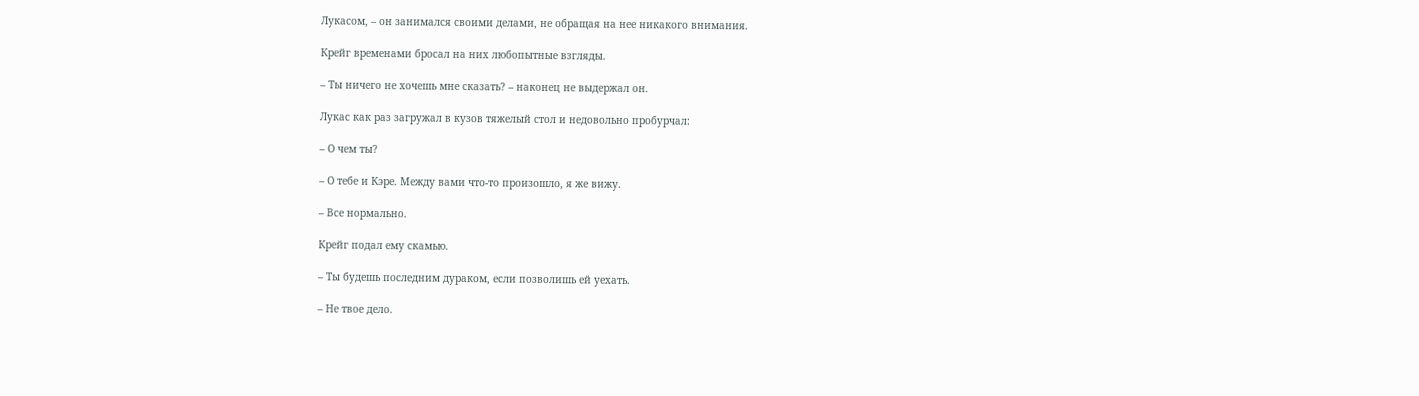Лукасом, – он занимался своими делами, не обращая на нее никакого внимания.

Крейг временами бросал на них любопытные взгляды.

– Ты ничего не хочешь мне сказать? – наконец не выдержал он.

Лукас как раз загружал в кузов тяжелый стол и недовольно пробурчал:

– О чем ты?

– О тебе и Кэре. Между вами что-то произошло, я же вижу.

– Все нормально.

Крейг подал ему скамью.

– Ты будешь последним дураком, если позволишь ей уехать.

– Не твое дело.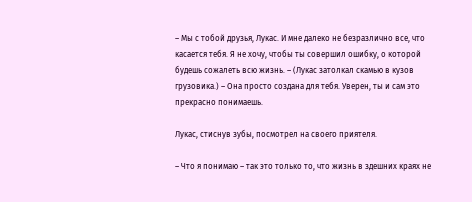– Мы с тобой друзья, Лукас. И мне далеко не безразлично все, что касается тебя. Я не хочу, чтобы ты совершил ошибку, о которой будешь сожалеть всю жизнь. – (Лукас затолкал скамью в кузов грузовика.) – Она просто создана для тебя. Уверен, ты и сам это прекрасно понимаешь.

Лукас, стиснув зубы, посмотрел на своего приятеля.

– Что я понимаю – так это только то, что жизнь в здешних краях не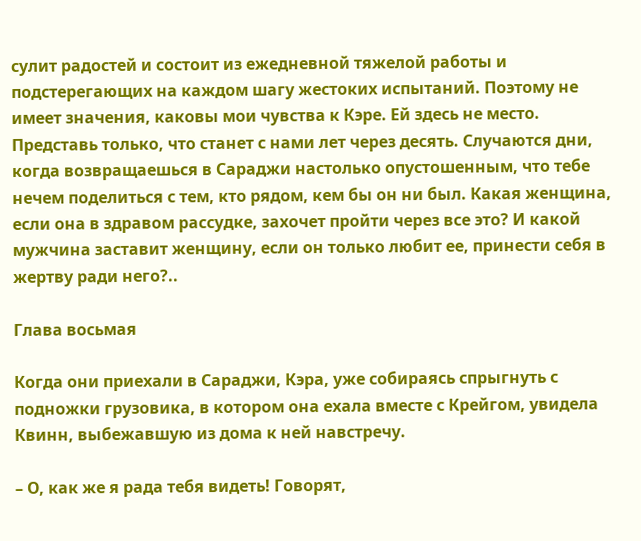сулит радостей и состоит из ежедневной тяжелой работы и подстерегающих на каждом шагу жестоких испытаний. Поэтому не имеет значения, каковы мои чувства к Кэре. Ей здесь не место. Представь только, что станет с нами лет через десять. Случаются дни, когда возвращаешься в Сараджи настолько опустошенным, что тебе нечем поделиться с тем, кто рядом, кем бы он ни был. Какая женщина, если она в здравом рассудке, захочет пройти через все это? И какой мужчина заставит женщину, если он только любит ее, принести себя в жертву ради него?..

Глава восьмая

Когда они приехали в Сараджи, Кэра, уже собираясь спрыгнуть с подножки грузовика, в котором она ехала вместе с Крейгом, увидела Квинн, выбежавшую из дома к ней навстречу.

– О, как же я рада тебя видеть! Говорят,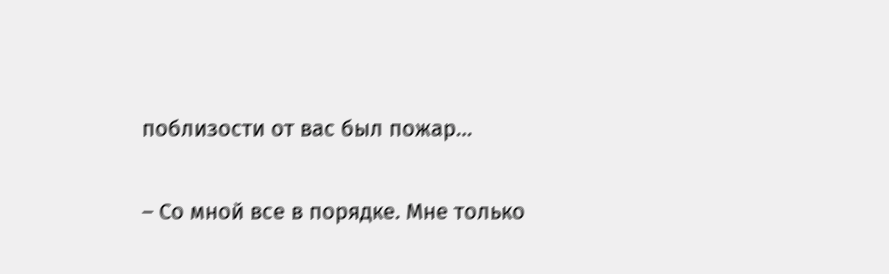поблизости от вас был пожар…

– Со мной все в порядке. Мне только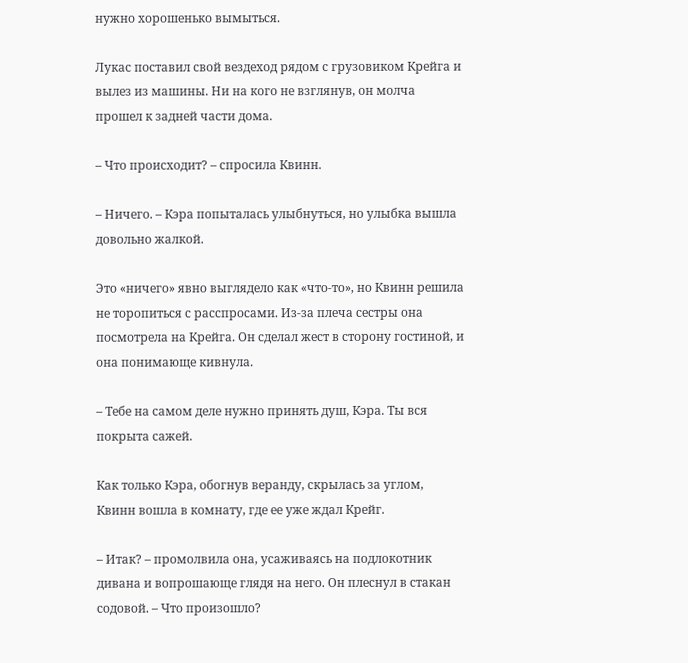нужно хорошенько вымыться.

Лукас поставил свой вездеход рядом с грузовиком Крейга и вылез из машины. Ни на кого не взглянув, он молча прошел к задней части дома.

– Что происходит? – спросила Квинн.

– Ничего. – Кэра попыталась улыбнуться, но улыбка вышла довольно жалкой.

Это «ничего» явно выглядело как «что-то», но Квинн решила не торопиться с расспросами. Из-за плеча сестры она посмотрела на Крейга. Он сделал жест в сторону гостиной, и она понимающе кивнула.

– Тебе на самом деле нужно принять душ, Кэра. Ты вся покрыта сажей.

Как только Кэра, обогнув веранду, скрылась за углом, Квинн вошла в комнату, где ее уже ждал Крейг.

– Итак? – промолвила она, усаживаясь на подлокотник дивана и вопрошающе глядя на него. Он плеснул в стакан содовой. – Что произошло?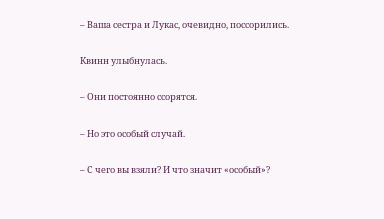– Ваша сестра и Лукас, очевидно, поссорились.

Квинн улыбнулась.

– Они постоянно ссорятся.

– Но это особый случай.

– С чего вы взяли? И что значит «особый»?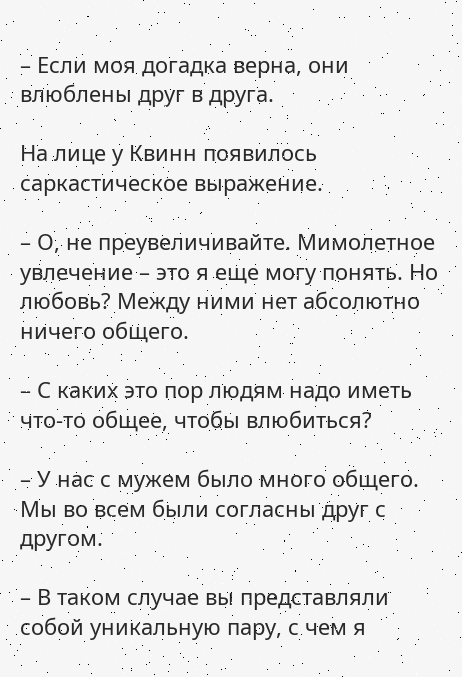– Если моя догадка верна, они влюблены друг в друга.

На лице у Квинн появилось саркастическое выражение.

– О, не преувеличивайте. Мимолетное увлечение – это я еще могу понять. Но любовь? Между ними нет абсолютно ничего общего.

– С каких это пор людям надо иметь что-то общее, чтобы влюбиться?

– У нас с мужем было много общего. Мы во всем были согласны друг с другом.

– В таком случае вы представляли собой уникальную пару, с чем я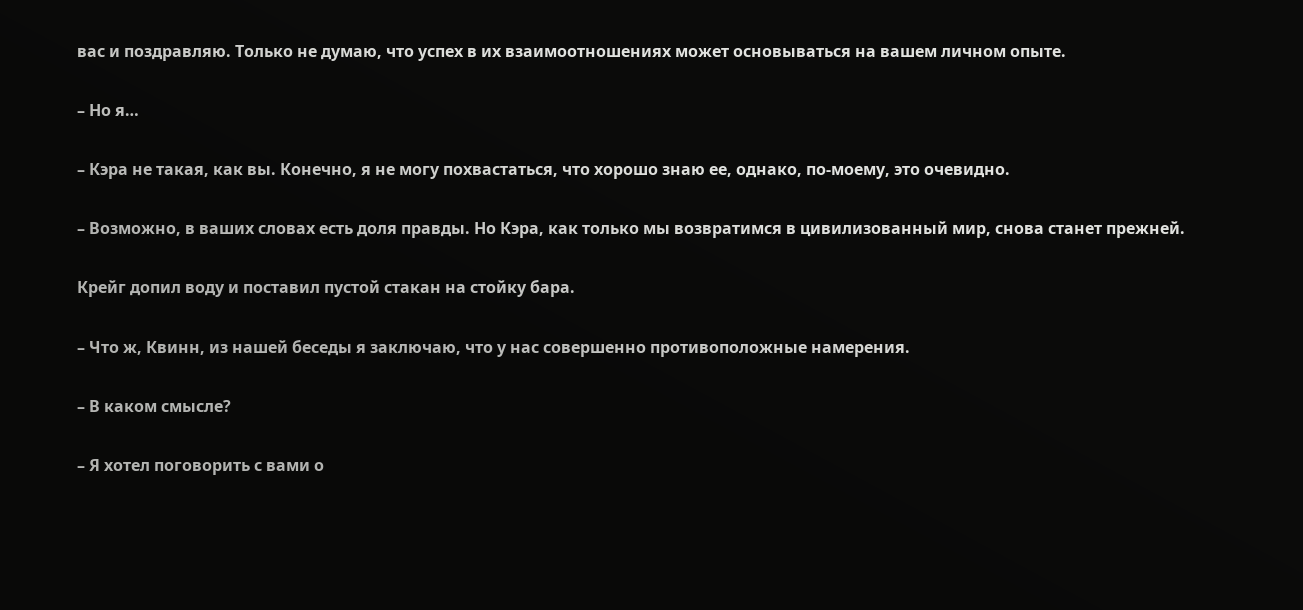вас и поздравляю. Только не думаю, что успех в их взаимоотношениях может основываться на вашем личном опыте.

– Но я…

– Кэра не такая, как вы. Конечно, я не могу похвастаться, что хорошо знаю ее, однако, по-моему, это очевидно.

– Возможно, в ваших словах есть доля правды. Но Кэра, как только мы возвратимся в цивилизованный мир, снова станет прежней.

Крейг допил воду и поставил пустой стакан на стойку бара.

– Что ж, Квинн, из нашей беседы я заключаю, что у нас совершенно противоположные намерения.

– В каком смысле?

– Я хотел поговорить с вами о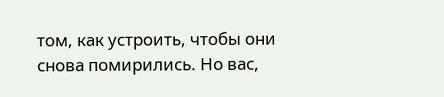том, как устроить, чтобы они снова помирились. Но вас,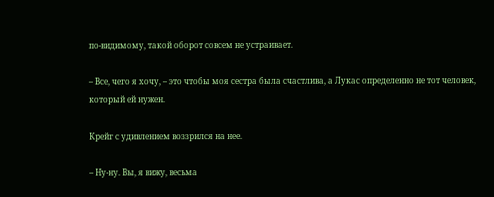по-видимому, такой оборот совсем не устраивает.

– Все, чего я хочу, – это чтобы моя сестра была счастлива, а Лукас определенно не тот человек, который ей нужен.

Крейг с удивлением воззрился на нее.

– Ну-ну. Вы, я вижу, весьма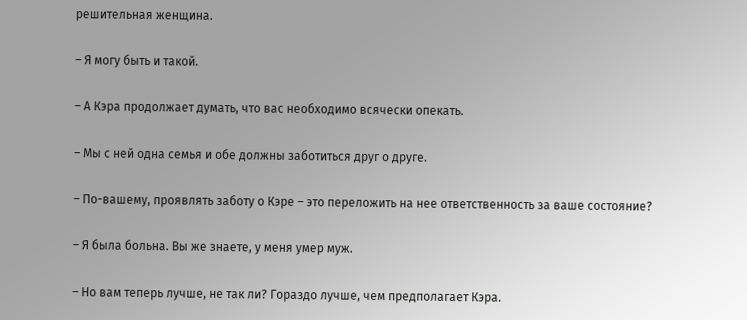решительная женщина.

– Я могу быть и такой.

– А Кэра продолжает думать, что вас необходимо всячески опекать.

– Мы с ней одна семья и обе должны заботиться друг о друге.

– По-вашему, проявлять заботу о Кэре – это переложить на нее ответственность за ваше состояние?

– Я была больна. Вы же знаете, у меня умер муж.

– Но вам теперь лучше, не так ли? Гораздо лучше, чем предполагает Кэра.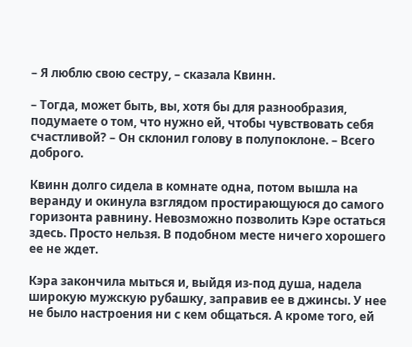– Я люблю свою сестру, – сказала Квинн.

– Тогда, может быть, вы, хотя бы для разнообразия, подумаете о том, что нужно ей, чтобы чувствовать себя счастливой? – Он склонил голову в полупоклоне. – Всего доброго.

Квинн долго сидела в комнате одна, потом вышла на веранду и окинула взглядом простирающуюся до самого горизонта равнину. Невозможно позволить Кэре остаться здесь. Просто нельзя. В подобном месте ничего хорошего ее не ждет.

Кэра закончила мыться и, выйдя из-под душа, надела широкую мужскую рубашку, заправив ее в джинсы. У нее не было настроения ни с кем общаться. А кроме того, ей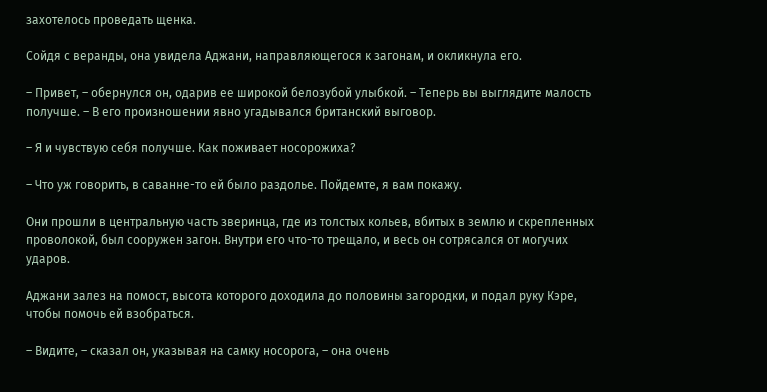захотелось проведать щенка.

Сойдя с веранды, она увидела Аджани, направляющегося к загонам, и окликнула его.

– Привет, – обернулся он, одарив ее широкой белозубой улыбкой. – Теперь вы выглядите малость получше. – В его произношении явно угадывался британский выговор.

– Я и чувствую себя получше. Как поживает носорожиха?

– Что уж говорить, в саванне-то ей было раздолье. Пойдемте, я вам покажу.

Они прошли в центральную часть зверинца, где из толстых кольев, вбитых в землю и скрепленных проволокой, был сооружен загон. Внутри его что-то трещало, и весь он сотрясался от могучих ударов.

Аджани залез на помост, высота которого доходила до половины загородки, и подал руку Кэре, чтобы помочь ей взобраться.

– Видите, – сказал он, указывая на самку носорога, – она очень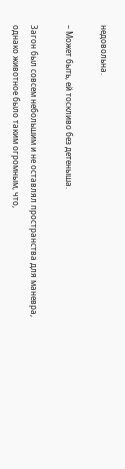недовольна.

– Может быть, ей тоскливо без детеныша.

Загон был совсем небольшим и не оставлял пространства для маневра, однако животное было таким огромным, что,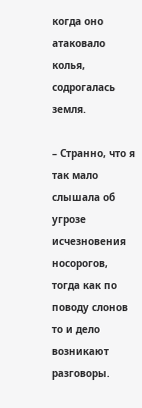когда оно атаковало колья, содрогалась земля.

– Странно, что я так мало слышала об угрозе исчезновения носорогов, тогда как по поводу слонов то и дело возникают разговоры.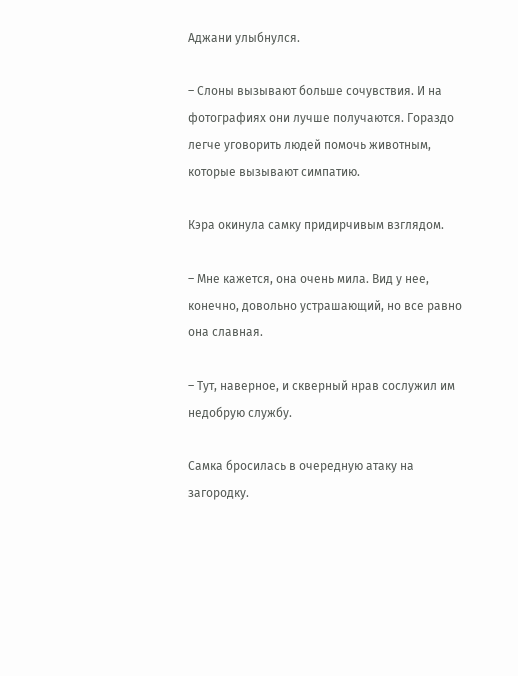Аджани улыбнулся.

– Слоны вызывают больше сочувствия. И на фотографиях они лучше получаются. Гораздо легче уговорить людей помочь животным, которые вызывают симпатию.

Кэра окинула самку придирчивым взглядом.

– Мне кажется, она очень мила. Вид у нее, конечно, довольно устрашающий, но все равно она славная.

– Тут, наверное, и скверный нрав сослужил им недобрую службу.

Самка бросилась в очередную атаку на загородку.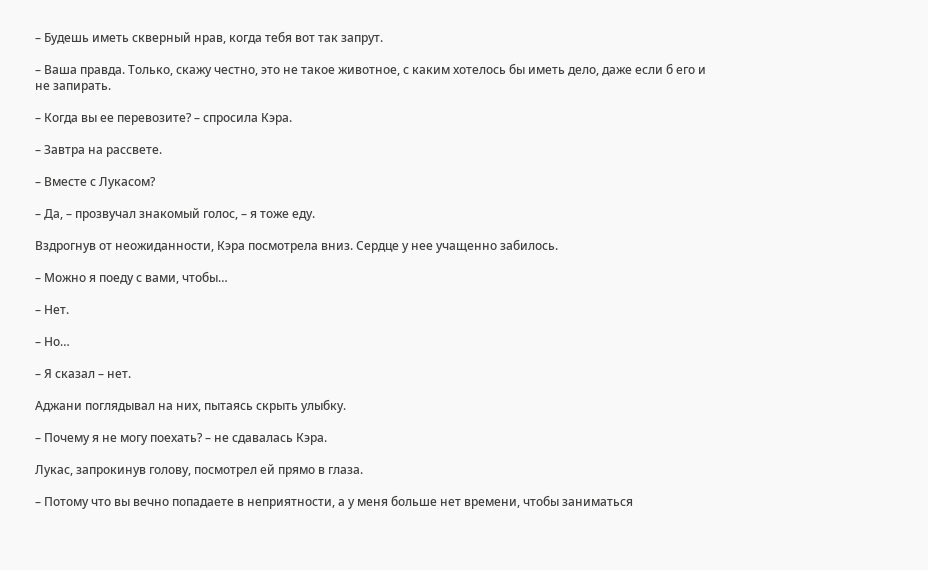– Будешь иметь скверный нрав, когда тебя вот так запрут.

– Ваша правда. Только, скажу честно, это не такое животное, с каким хотелось бы иметь дело, даже если б его и не запирать.

– Когда вы ее перевозите? – спросила Кэра.

– Завтра на рассвете.

– Вместе с Лукасом?

– Да, – прозвучал знакомый голос, – я тоже еду.

Вздрогнув от неожиданности, Кэра посмотрела вниз. Сердце у нее учащенно забилось.

– Можно я поеду с вами, чтобы…

– Нет.

– Но…

– Я сказал – нет.

Аджани поглядывал на них, пытаясь скрыть улыбку.

– Почему я не могу поехать? – не сдавалась Кэра.

Лукас, запрокинув голову, посмотрел ей прямо в глаза.

– Потому что вы вечно попадаете в неприятности, а у меня больше нет времени, чтобы заниматься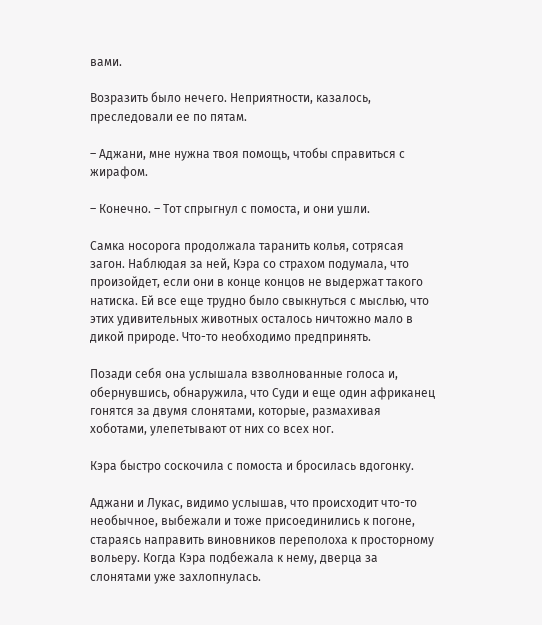вами.

Возразить было нечего. Неприятности, казалось, преследовали ее по пятам.

– Аджани, мне нужна твоя помощь, чтобы справиться с жирафом.

– Конечно. – Тот спрыгнул с помоста, и они ушли.

Самка носорога продолжала таранить колья, сотрясая загон. Наблюдая за ней, Кэра со страхом подумала, что произойдет, если они в конце концов не выдержат такого натиска. Ей все еще трудно было свыкнуться с мыслью, что этих удивительных животных осталось ничтожно мало в дикой природе. Что-то необходимо предпринять.

Позади себя она услышала взволнованные голоса и, обернувшись, обнаружила, что Суди и еще один африканец гонятся за двумя слонятами, которые, размахивая хоботами, улепетывают от них со всех ног.

Кэра быстро соскочила с помоста и бросилась вдогонку.

Аджани и Лукас, видимо услышав, что происходит что-то необычное, выбежали и тоже присоединились к погоне, стараясь направить виновников переполоха к просторному вольеру. Когда Кэра подбежала к нему, дверца за слонятами уже захлопнулась.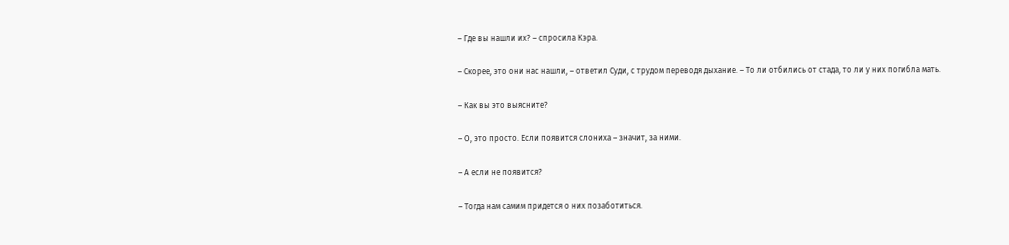– Где вы нашли их? – спросила Кэра.

– Скорее, это они нас нашли, – ответил Суди, с трудом переводя дыхание. – То ли отбились от стада, то ли у них погибла мать.

– Как вы это выясните?

– О, это просто. Если появится слониха – значит, за ними.

– А если не появится?

– Тогда нам самим придется о них позаботиться.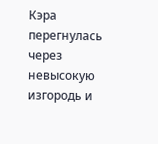Кэра перегнулась через невысокую изгородь и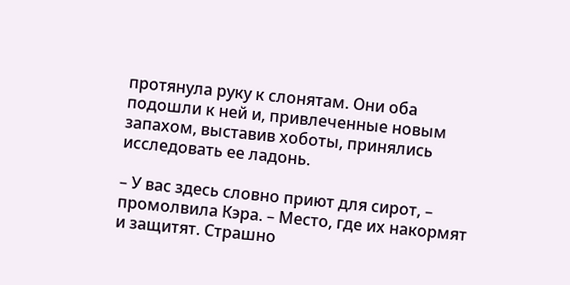протянула руку к слонятам. Они оба подошли к ней и, привлеченные новым запахом, выставив хоботы, принялись исследовать ее ладонь.

– У вас здесь словно приют для сирот, – промолвила Кэра. – Место, где их накормят и защитят. Страшно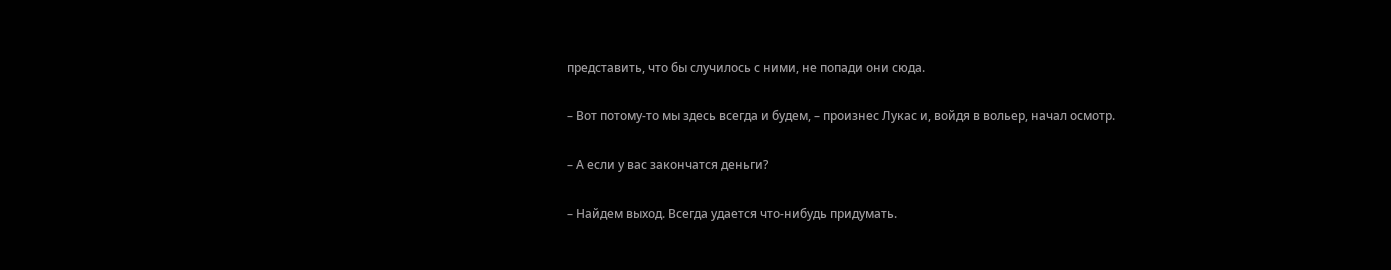представить, что бы случилось с ними, не попади они сюда.

– Вот потому-то мы здесь всегда и будем, – произнес Лукас и, войдя в вольер, начал осмотр.

– А если у вас закончатся деньги?

– Найдем выход. Всегда удается что-нибудь придумать.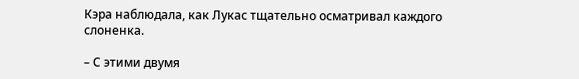Кэра наблюдала, как Лукас тщательно осматривал каждого слоненка.

– С этими двумя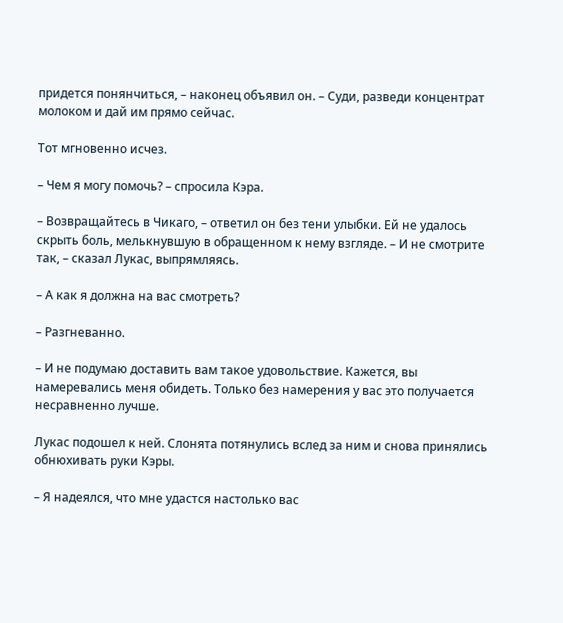придется понянчиться, – наконец объявил он. – Суди, разведи концентрат молоком и дай им прямо сейчас.

Тот мгновенно исчез.

– Чем я могу помочь? – спросила Кэра.

– Возвращайтесь в Чикаго, – ответил он без тени улыбки. Ей не удалось скрыть боль, мелькнувшую в обращенном к нему взгляде. – И не смотрите так, – сказал Лукас, выпрямляясь.

– А как я должна на вас смотреть?

– Разгневанно.

– И не подумаю доставить вам такое удовольствие. Кажется, вы намеревались меня обидеть. Только без намерения у вас это получается несравненно лучше.

Лукас подошел к ней. Слонята потянулись вслед за ним и снова принялись обнюхивать руки Кэры.

– Я надеялся, что мне удастся настолько вас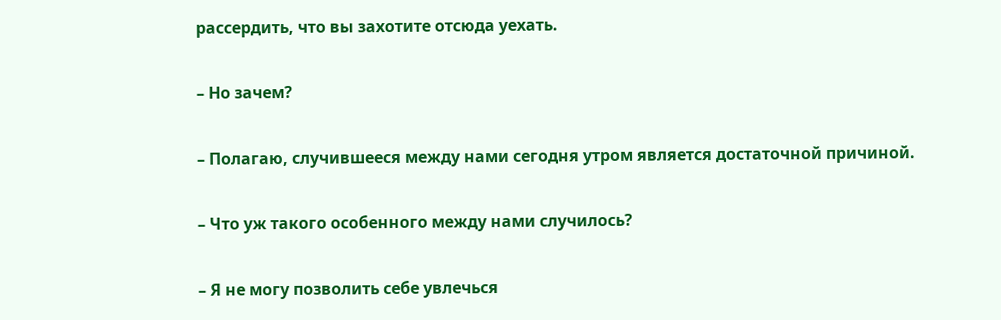рассердить, что вы захотите отсюда уехать.

– Но зачем?

– Полагаю, случившееся между нами сегодня утром является достаточной причиной.

– Что уж такого особенного между нами случилось?

– Я не могу позволить себе увлечься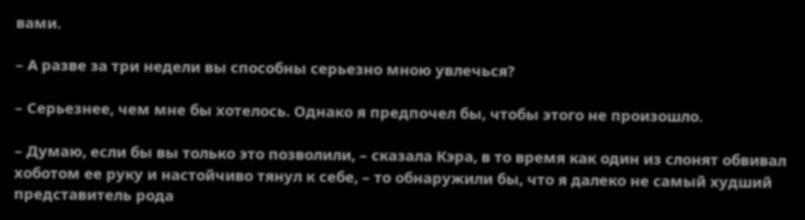вами.

– А разве за три недели вы способны серьезно мною увлечься?

– Серьезнее, чем мне бы хотелось. Однако я предпочел бы, чтобы этого не произошло.

– Думаю, если бы вы только это позволили, – сказала Кэра, в то время как один из слонят обвивал хоботом ее руку и настойчиво тянул к себе, – то обнаружили бы, что я далеко не самый худший представитель рода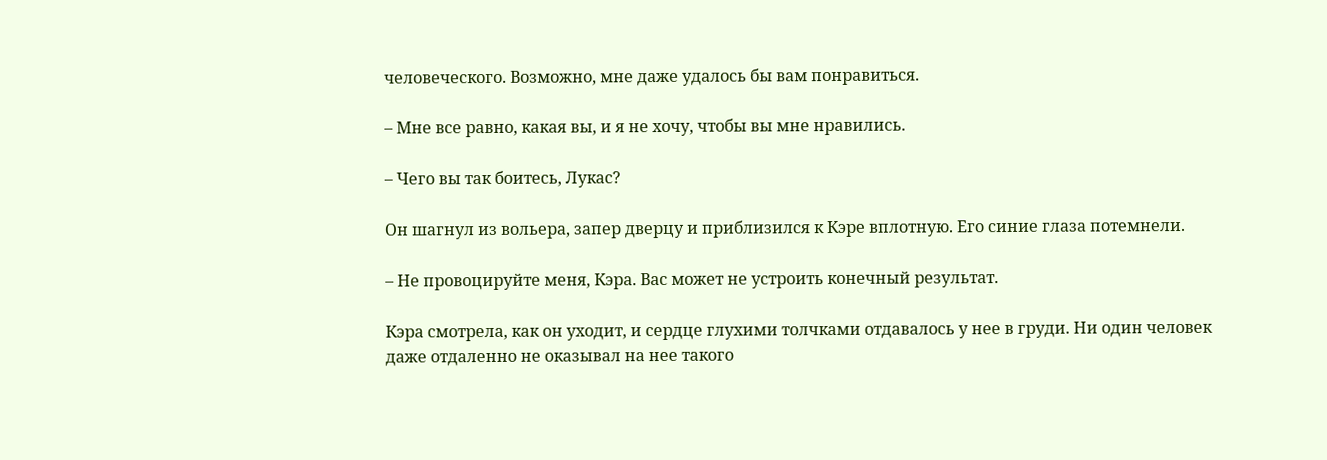человеческого. Возможно, мне даже удалось бы вам понравиться.

– Мне все равно, какая вы, и я не хочу, чтобы вы мне нравились.

– Чего вы так боитесь, Лукас?

Он шагнул из вольера, запер дверцу и приблизился к Кэре вплотную. Его синие глаза потемнели.

– Не провоцируйте меня, Кэра. Вас может не устроить конечный результат.

Кэра смотрела, как он уходит, и сердце глухими толчками отдавалось у нее в груди. Ни один человек даже отдаленно не оказывал на нее такого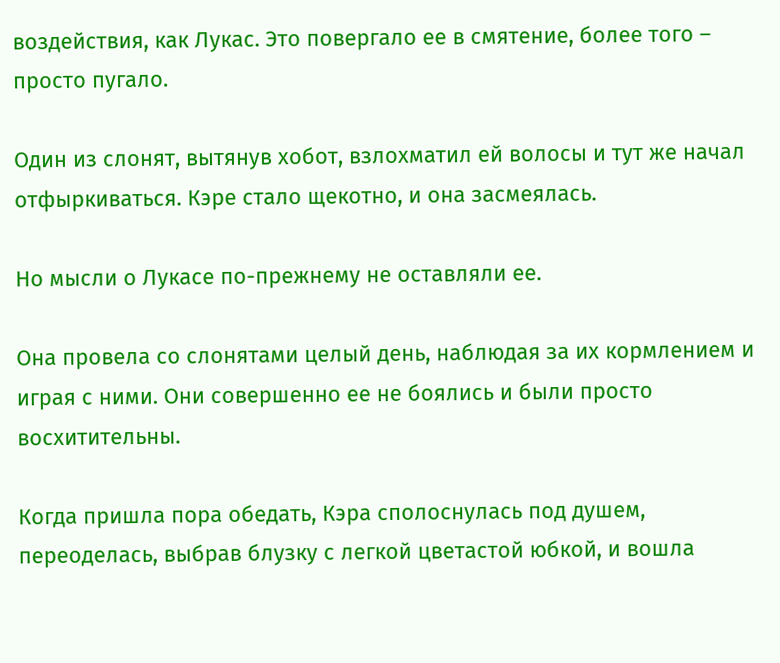воздействия, как Лукас. Это повергало ее в смятение, более того – просто пугало.

Один из слонят, вытянув хобот, взлохматил ей волосы и тут же начал отфыркиваться. Кэре стало щекотно, и она засмеялась.

Но мысли о Лукасе по-прежнему не оставляли ее.

Она провела со слонятами целый день, наблюдая за их кормлением и играя с ними. Они совершенно ее не боялись и были просто восхитительны.

Когда пришла пора обедать, Кэра сполоснулась под душем, переоделась, выбрав блузку с легкой цветастой юбкой, и вошла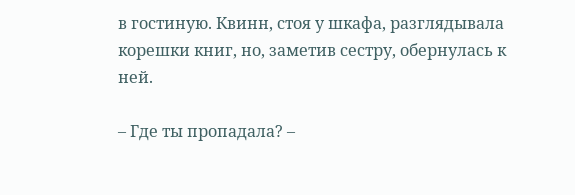в гостиную. Квинн, стоя у шкафа, разглядывала корешки книг, но, заметив сестру, обернулась к ней.

– Где ты пропадала? –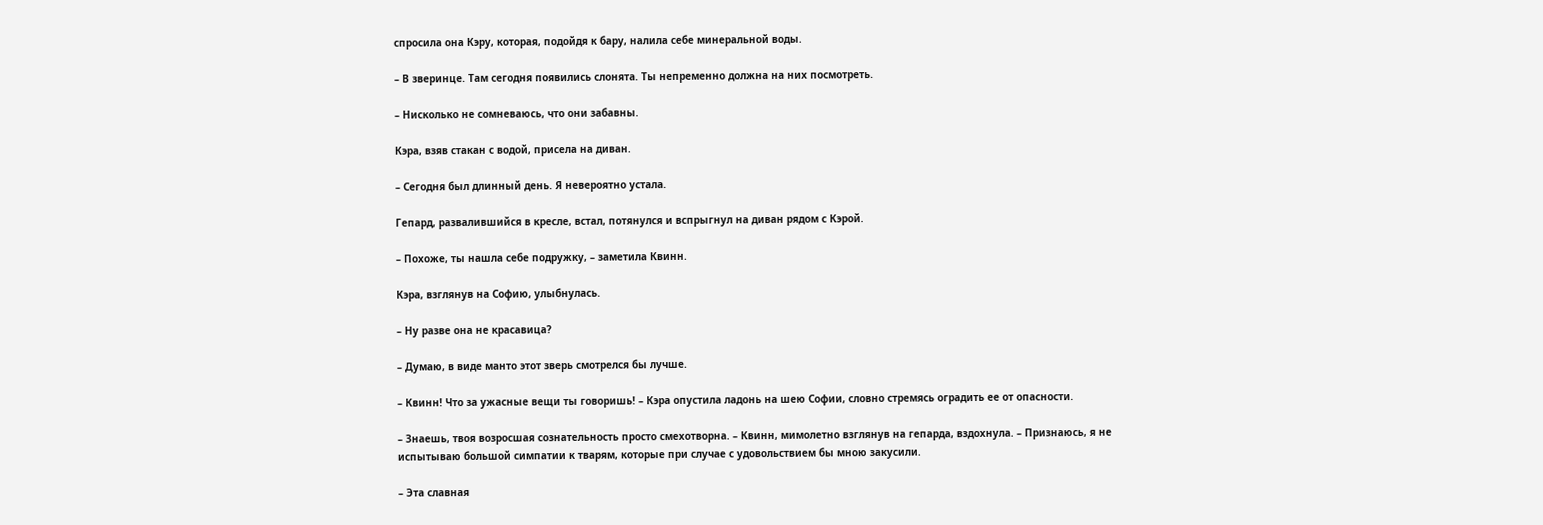спросила она Кэру, которая, подойдя к бару, налила себе минеральной воды.

– В зверинце. Там сегодня появились слонята. Ты непременно должна на них посмотреть.

– Нисколько не сомневаюсь, что они забавны.

Кэра, взяв стакан с водой, присела на диван.

– Сегодня был длинный день. Я невероятно устала.

Гепард, развалившийся в кресле, встал, потянулся и вспрыгнул на диван рядом с Кэрой.

– Похоже, ты нашла себе подружку, – заметила Квинн.

Кэра, взглянув на Софию, улыбнулась.

– Ну разве она не красавица?

– Думаю, в виде манто этот зверь смотрелся бы лучше.

– Квинн! Что за ужасные вещи ты говоришь! – Кэра опустила ладонь на шею Софии, словно стремясь оградить ее от опасности.

– Знаешь, твоя возросшая сознательность просто смехотворна. – Квинн, мимолетно взглянув на гепарда, вздохнула. – Признаюсь, я не испытываю большой симпатии к тварям, которые при случае с удовольствием бы мною закусили.

– Эта славная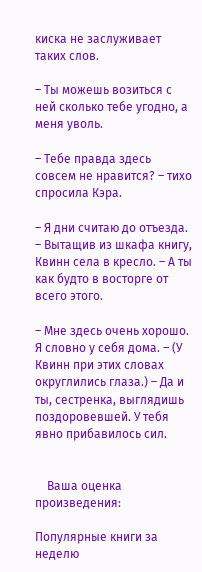киска не заслуживает таких слов.

– Ты можешь возиться с ней сколько тебе угодно, а меня уволь.

– Тебе правда здесь совсем не нравится? – тихо спросила Кэра.

– Я дни считаю до отъезда. – Вытащив из шкафа книгу, Квинн села в кресло. – А ты как будто в восторге от всего этого.

– Мне здесь очень хорошо. Я словно у себя дома. – (У Квинн при этих словах округлились глаза.) – Да и ты, сестренка, выглядишь поздоровевшей. У тебя явно прибавилось сил.


    Ваша оценка произведения:

Популярные книги за неделю